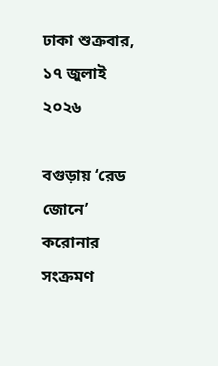ঢাকা শুক্রবার, ১৭ জুলাই ২০২৬

বগুড়ায় ‘রেড জোনে’ করোনার সংক্রমণ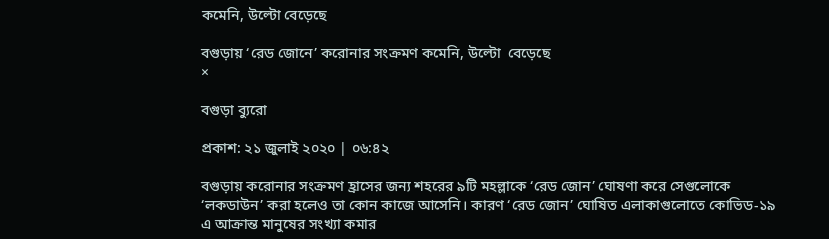কমেনি, উল্টো বেড়েছে

বগুড়ায় ‘রেড জোনে’ করোনার সংক্রমণ কমেনি, উল্টো  বেড়েছে
×

বগুড়া ব্যুরো

প্রকাশ: ২১ জুলাই ২০২০ | ০৬:৪২

বগুড়ায় করোনার সংক্রমণ হ্রাসের জন্য শহরের ৯টি মহল্লাকে ‘রেড জোন’ ঘোষণা করে সেগুলোকে ‘লকডাউন’ করা হলেও তা কোন কাজে আসেনি। কারণ ‘রেড জোন’ ঘোষিত এলাকাগুলোতে কোভিড-১৯ এ আক্রান্ত মানুষের সংখ্যা কমার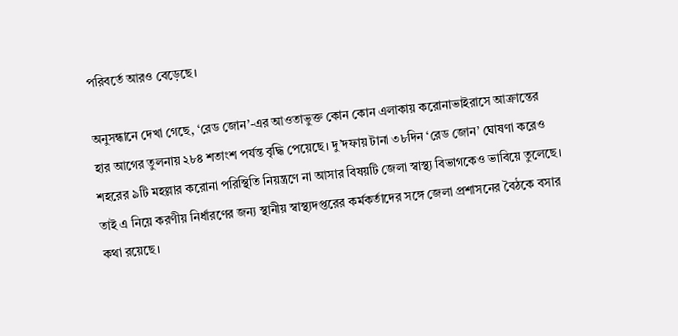পরিবর্তে আরও বেড়েছে।

অনুসন্ধানে দেখা গেছে, ‘রেড জোন’-এর আওতাভুক্ত কোন কোন এলাকায় করোনাভাইরাসে আক্রান্তের হার আগের তুলনায় ২৮৪ শতাংশ পর্যন্ত বৃদ্ধি পেয়েছে। দু’দফায় টানা ৩৮দিন ‘রেড জোন’ ঘোষণা করেও শহরের ৯টি মহল্লার করোনা পরিস্থিতি নিয়ন্ত্রণে না আসার বিষয়টি জেলা স্বাস্থ্য বিভাগকেও ভাবিয়ে তুলেছে। তাই এ নিয়ে করণীয় নির্ধারণের জন্য স্থানীয় স্বাস্থ্যদপ্তরের কর্মকর্তাদের সঙ্গে জেলা প্রশাসনের বৈঠকে বসার কথা রয়েছে।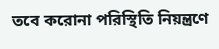তবে করোনা পরিস্থিতি নিয়ন্ত্রণে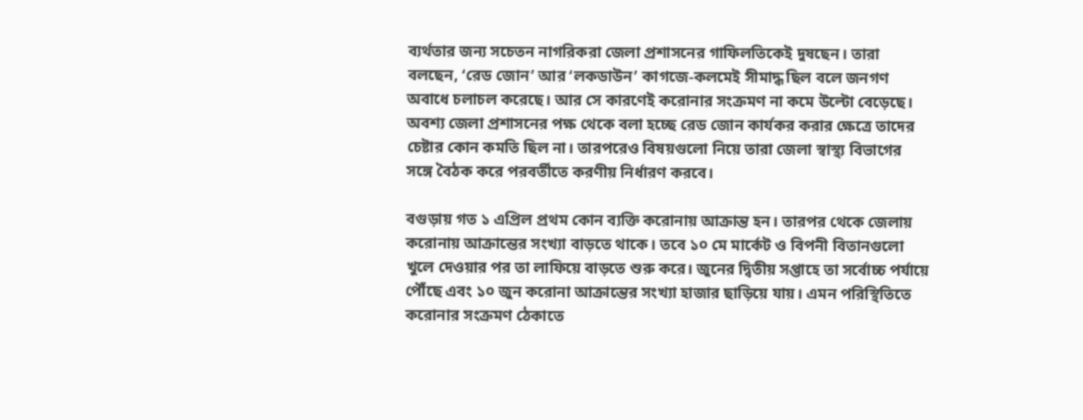ব্যর্থতার জন্য সচেতন নাগরিকরা জেলা প্রশাসনের গাফিলতিকেই দুষছেন। তারা বলছেন, ‘রেড জোন’ আর ‘লকডাউন’ কাগজে-কলমেই সীমাদ্ধ ছিল বলে জনগণ অবাধে চলাচল করেছে। আর সে কারণেই করোনার সংক্রমণ না কমে উল্টো বেড়েছে। অবশ্য জেলা প্রশাসনের পক্ষ থেকে বলা হচ্ছে রেড জোন কার্যকর করার ক্ষেত্রে তাদের চেষ্টার কোন কমতি ছিল না। তারপরেও বিষয়গুলো নিয়ে তারা জেলা স্বাস্থ্য বিভাগের সঙ্গে বৈঠক করে পরবর্তীতে করণীয় নির্ধারণ করবে।

বগুড়ায় গত ১ এপ্রিল প্রথম কোন ব্যক্তি করোনায় আক্রান্ত হন। তারপর থেকে জেলায় করোনায় আক্রান্তের সংখ্যা বাড়তে থাকে। তবে ১০ মে মার্কেট ও বিপনী বিতানগুলো খুলে দেওয়ার পর তা লাফিয়ে বাড়তে শুরু করে। জুনের দ্বিতীয় সপ্তাহে তা সর্বোচ্চ পর্যায়ে পৌঁছে এবং ১০ জুন করোনা আক্রান্তের সংখ্যা হাজার ছাড়িয়ে যায়। এমন পরিস্থিতিতে করোনার সংক্রমণ ঠেকাতে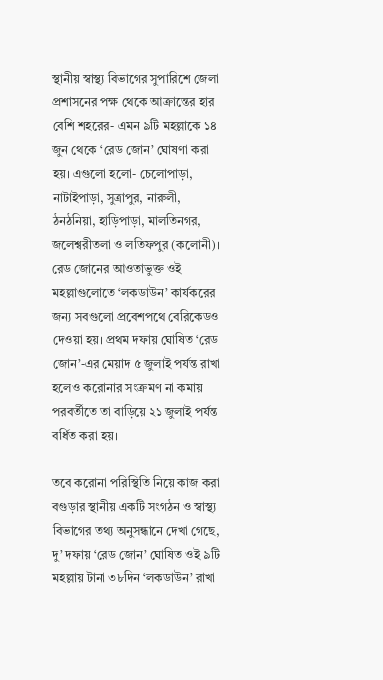স্থানীয় স্বাস্থ্য বিভাগের সুপারিশে জেলা প্রশাসনের পক্ষ থেকে আক্রান্তের হার বেশি শহরের- এমন ৯টি মহল্লাকে ১৪ জুন থেকে ‘রেড জোন’ ঘোষণা করা হয়। এগুলো হলো- চেলোপাড়া, নাটাইপাড়া, সুত্রাপুর, নারুলী, ঠনঠনিয়া, হাড়িপাড়া, মালতিনগর, জলেশ্বরীতলা ও লতিফপুর (কলোনী)। রেড জোনের আওতাভুক্ত ওই মহল্লাগুলোতে ‘লকডাউন’ কার্যকরের জন্য সবগুলো প্রবেশপথে বেরিকেডও দেওয়া হয়। প্রথম দফায় ঘোষিত ‘রেড জোন’-এর মেয়াদ ৫ জুলাই পর্যন্ত রাখা হলেও করোনার সংক্রমণ না কমায় পরবর্তীতে তা বাড়িয়ে ২১ জুলাই পর্যন্ত বর্ধিত করা হয়।

তবে করোনা পরিস্থিতি নিয়ে কাজ করা বগুড়ার স্থানীয় একটি সংগঠন ও স্বাস্থ্য বিভাগের তথ্য অনুসন্ধানে দেখা গেছে, দু’ দফায় ‘রেড জোন’ ঘোষিত ওই ৯টি মহল্লায় টানা ৩৮দিন ‘লকডাউন’ রাখা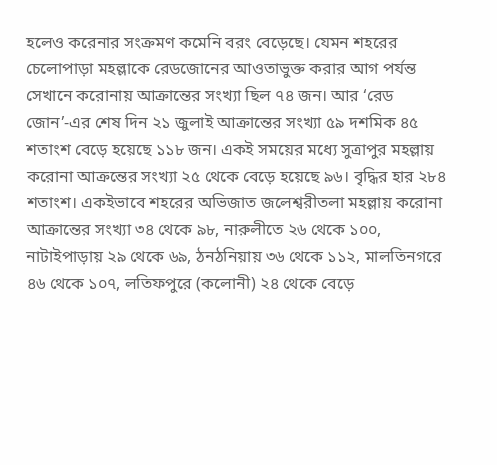হলেও করেনার সংক্রমণ কমেনি বরং বেড়েছে। যেমন শহরের চেলোপাড়া মহল্লাকে রেডজোনের আওতাভুক্ত করার আগ পর্যন্ত সেখানে করোনায় আক্রান্তের সংখ্যা ছিল ৭৪ জন। আর ‘রেড জোন’-এর শেষ দিন ২১ জুলাই আক্রান্তের সংখ্যা ৫৯ দশমিক ৪৫ শতাংশ বেড়ে হয়েছে ১১৮ জন। একই সময়ের মধ্যে সুত্রাপুর মহল্লায় করোনা আক্রন্তের সংখ্যা ২৫ থেকে বেড়ে হয়েছে ৯৬। বৃদ্ধির হার ২৮৪ শতাংশ। একইভাবে শহরের অভিজাত জলেশ্বরীতলা মহল্লায় করোনা আক্রান্তের সংখ্যা ৩৪ থেকে ৯৮, নারুলীতে ২৬ থেকে ১০০, নাটাইপাড়ায় ২৯ থেকে ৬৯, ঠনঠনিয়ায় ৩৬ থেকে ১১২, মালতিনগরে ৪৬ থেকে ১০৭, লতিফপুরে (কলোনী) ২৪ থেকে বেড়ে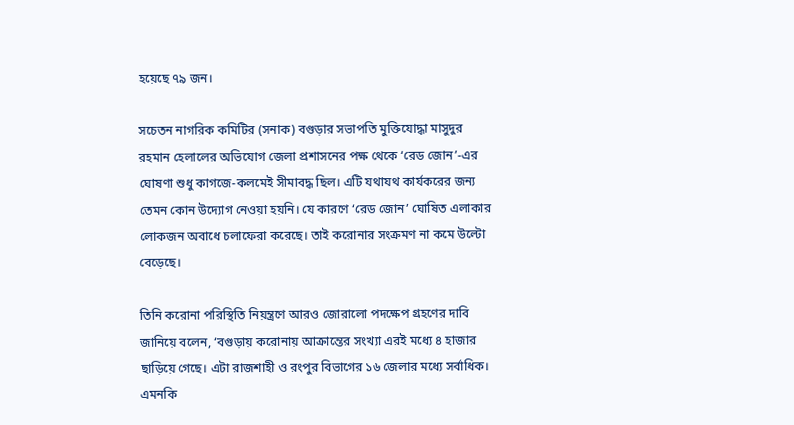হয়েছে ৭৯ জন।

সচেতন নাগরিক কমিটির (সনাক) বগুড়ার সভাপতি মুক্তিযোদ্ধা মাসুদুর রহমান হেলালের অভিযোগ জেলা প্রশাসনের পক্ষ থেকে ‘রেড জোন’-এর ঘোষণা শুধু কাগজে-কলমেই সীমাবদ্ধ ছিল। এটি যথাযথ কার্যকরের জন্য তেমন কোন উদ্যোগ নেওয়া হয়নি। যে কারণে ‘রেড জোন’ ঘোষিত এলাকার লোকজন অবাধে চলাফেরা করেছে। তাই করোনার সংক্রমণ না কমে উল্টো বেড়েছে।

তিনি করোনা পরিস্থিতি নিয়ন্ত্রণে আরও জোরালো পদক্ষেপ গ্রহণের দাবি জানিয়ে বলেন, ‘বগুড়ায় করোনায় আক্রান্তের সংখ্যা এরই মধ্যে ৪ হাজার ছাড়িয়ে গেছে। এটা রাজশাহী ও রংপুর বিভাগের ১৬ জেলার মধ্যে সর্বাধিক। এমনকি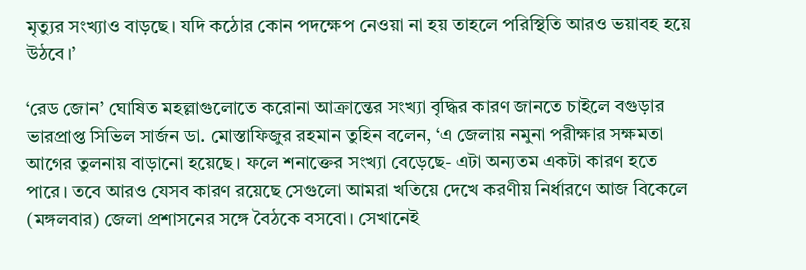মৃত্যুর সংখ্যাও বাড়ছে। যদি কঠোর কোন পদক্ষেপ নেওয়া না হয় তাহলে পরিস্থিতি আরও ভয়াবহ হয়ে উঠবে।’

‘রেড জোন’ ঘোষিত মহল্লাগুলোতে করোনা আক্রান্তের সংখ্যা বৃদ্ধির কারণ জানতে চাইলে বগুড়ার ভারপ্রাপ্ত সিভিল সার্জন ডা. মোস্তাফিজুর রহমান তুহিন বলেন, ‘এ জেলায় নমুনা পরীক্ষার সক্ষমতা আগের তুলনায় বাড়ানো হয়েছে। ফলে শনাক্তের সংখ্যা বেড়েছে- এটা অন্যতম একটা কারণ হতে পারে। তবে আরও যেসব কারণ রয়েছে সেগুলো আমরা খতিয়ে দেখে করণীয় নির্ধারণে আজ বিকেলে (মঙ্গলবার) জেলা প্রশাসনের সঙ্গে বৈঠকে বসবো। সেখানেই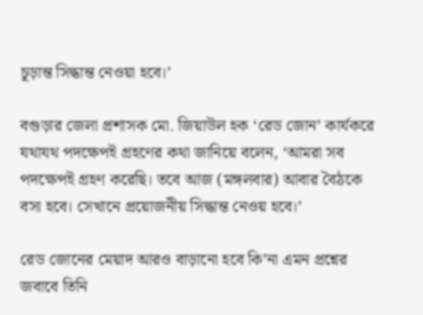চূড়ান্ত সিদ্ধান্ত নেওয়া হবে।’

বগুড়ার জেলা প্রশাসক মো. জিয়াউল হক ‘রেড জোন’ কার্যকরে যথাযথ পদক্ষেপই গ্রহণের কথা জানিয়ে বলেন, ‘আমরা সব পদক্ষেপই গ্রহণ করেছি। তবে আজ (মঙ্গলবার) আবার বৈঠকে বসা হবে। সেখানে প্রয়োজনীয় সিদ্ধান্ত নেওয় হবে।’

রেড জোনের মেয়াদ আরও বাড়ানো হবে কি’না এমন প্রশ্নের জবাবে তিনি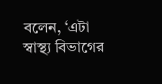বলেন, ‘এটা স্বাস্থ্য বিভাগের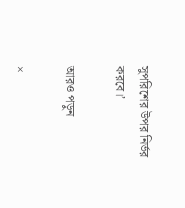সুপরিশের উপর নির্ভর করবে।’

আরও পড়ুন

×